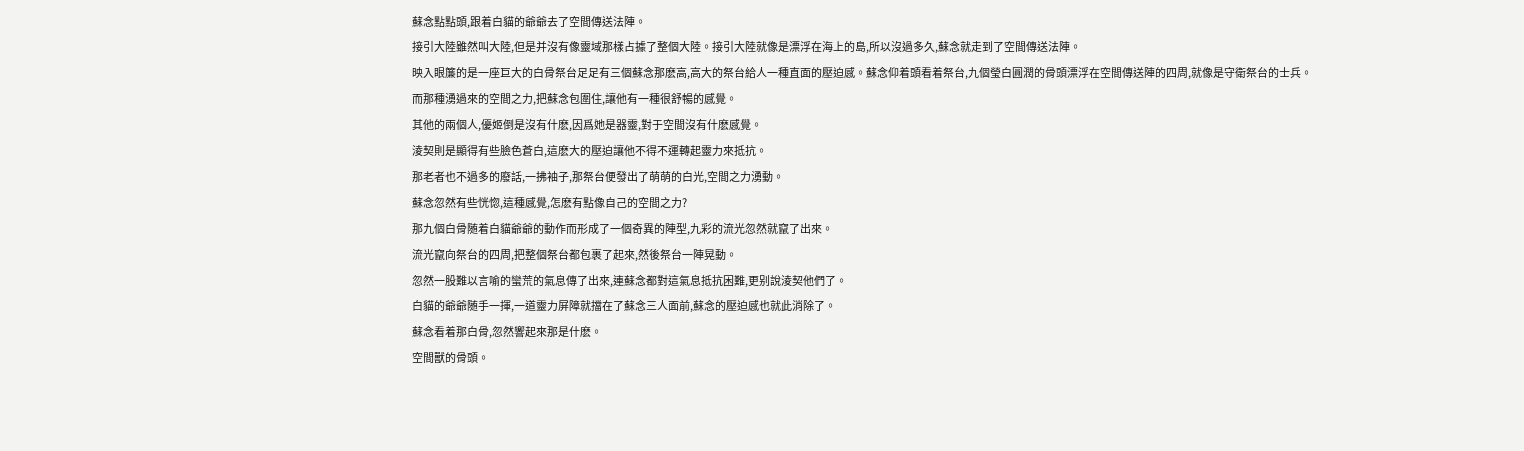蘇念點點頭,跟着白貓的爺爺去了空間傳送法陣。
接引大陸雖然叫大陸,但是并沒有像靈域那樣占據了整個大陸。接引大陸就像是漂浮在海上的島,所以沒過多久,蘇念就走到了空間傳送法陣。
映入眼簾的是一座巨大的白骨祭台足足有三個蘇念那麽高,高大的祭台給人一種直面的壓迫感。蘇念仰着頭看着祭台,九個瑩白圓潤的骨頭漂浮在空間傳送陣的四周,就像是守衛祭台的士兵。
而那種湧過來的空間之力,把蘇念包圍住,讓他有一種很舒暢的感覺。
其他的兩個人,優姬倒是沒有什麽,因爲她是器靈,對于空間沒有什麽感覺。
淩契則是顯得有些臉色蒼白,這麽大的壓迫讓他不得不運轉起靈力來抵抗。
那老者也不過多的廢話,一拂袖子,那祭台便發出了萌萌的白光,空間之力湧動。
蘇念忽然有些恍惚,這種感覺,怎麽有點像自己的空間之力?
那九個白骨随着白貓爺爺的動作而形成了一個奇異的陣型,九彩的流光忽然就竄了出來。
流光竄向祭台的四周,把整個祭台都包裹了起來,然後祭台一陣晃動。
忽然一股難以言喻的蠻荒的氣息傳了出來,連蘇念都對這氣息抵抗困難,更别說淩契他們了。
白貓的爺爺随手一揮,一道靈力屏障就擋在了蘇念三人面前,蘇念的壓迫感也就此消除了。
蘇念看着那白骨,忽然響起來那是什麽。
空間獸的骨頭。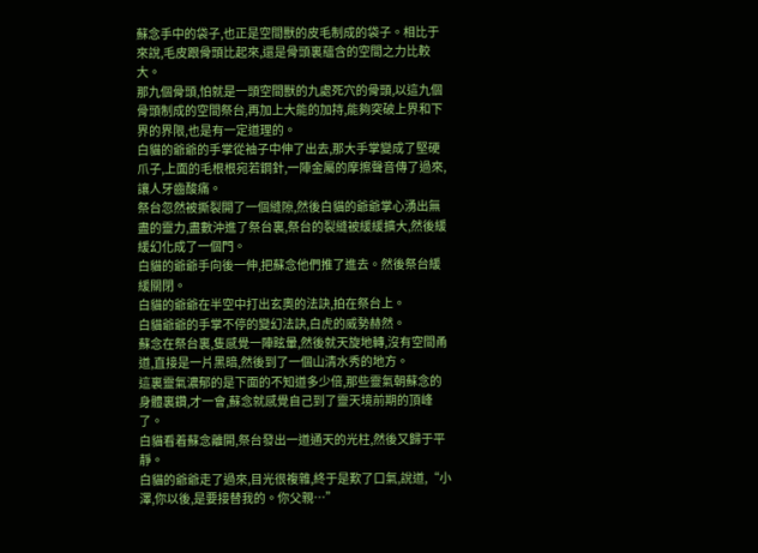蘇念手中的袋子,也正是空間獸的皮毛制成的袋子。相比于來說,毛皮跟骨頭比起來,還是骨頭裏蘊含的空間之力比較大。
那九個骨頭,怕就是一頭空間獸的九處死穴的骨頭,以這九個骨頭制成的空間祭台,再加上大能的加持,能夠突破上界和下界的界限,也是有一定道理的。
白貓的爺爺的手掌從袖子中伸了出去,那大手掌變成了堅硬爪子,上面的毛根根宛若鋼針,一陣金屬的摩擦聲音傳了過來,讓人牙齒酸痛。
祭台忽然被撕裂開了一個縫隙,然後白貓的爺爺掌心湧出無盡的靈力,盡數沖進了祭台裏,祭台的裂縫被緩緩擴大,然後緩緩幻化成了一個門。
白貓的爺爺手向後一伸,把蘇念他們推了進去。然後祭台緩緩關閉。
白貓的爺爺在半空中打出玄奧的法訣,拍在祭台上。
白貓爺爺的手掌不停的變幻法訣,白虎的威勢赫然。
蘇念在祭台裏,隻感覺一陣眩暈,然後就天旋地轉,沒有空間甬道,直接是一片黑暗,然後到了一個山清水秀的地方。
這裏靈氣濃郁的是下面的不知道多少倍,那些靈氣朝蘇念的身體裏鑽,才一會,蘇念就感覺自己到了靈天境前期的頂峰了。
白貓看着蘇念離開,祭台發出一道通天的光柱,然後又歸于平靜。
白貓的爺爺走了過來,目光很複雜,終于是歎了口氣,說道,“小澤,你以後,是要接替我的。你父親…”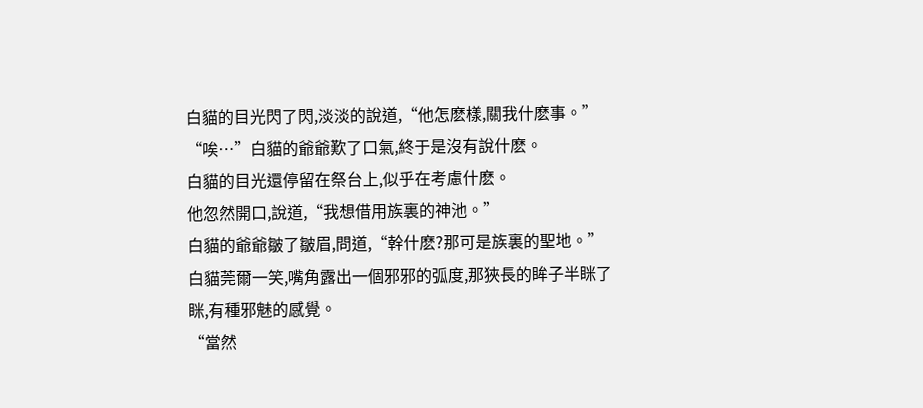白貓的目光閃了閃,淡淡的說道,“他怎麽樣,關我什麽事。”
“唉…”白貓的爺爺歎了口氣,終于是沒有說什麽。
白貓的目光還停留在祭台上,似乎在考慮什麽。
他忽然開口,說道,“我想借用族裏的神池。”
白貓的爺爺皺了皺眉,問道,“幹什麽?那可是族裏的聖地。”
白貓莞爾一笑,嘴角露出一個邪邪的弧度,那狹長的眸子半眯了眯,有種邪魅的感覺。
“當然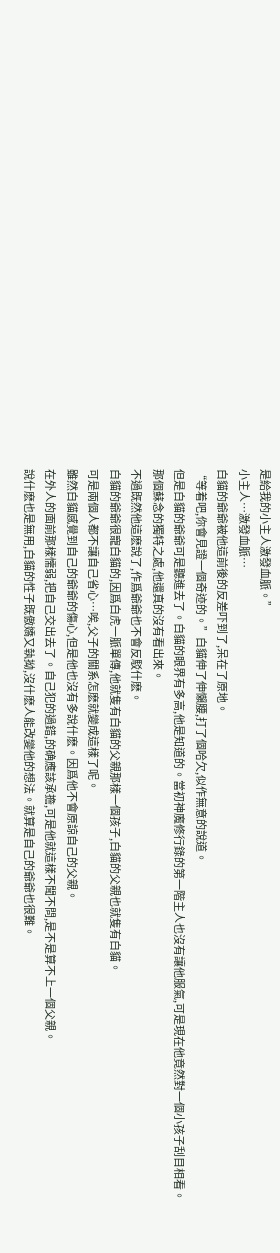是給我的小主人激發血脈。”
小主人…激發血脈…
白貓的爺爺被他這前後的反差吓到了,呆在了原地。
“等着吧,你會見證一個奇迹的。”白貓伸了伸懶腰,打了個哈欠,似作無意的說道。
但是白貓的爺爺可是聽進去了。白貓的眼界有多高,他是知道的。當初神魔修行錄的第一階主人也沒有讓他服氣,可是現在他竟然對一個小孩子刮目相看。
那個蘇念的獨特之處,他還真的沒有看出來。
不過既然他這麽說了,作爲爺爺也不會反駁什麽。
白貓的爺爺很寵白貓的,因爲白虎一脈單傳,他就隻有白貓的父親那樣一個孩子,白貓的父親也就隻有白貓。
可是兩個人都不讓自己省心…唉,父子的關系怎麽就變成這樣了呢。
雖然白貓感覺到自己的爺爺的傷心,但是他也沒有多說什麽。因爲他不會原諒自己的父親。
在外人的面前那樣懦弱,把自己交出去了。自己犯的過錯,的确應該承擔,可是他就這樣不聞不問,是不是算不上一個父親。
說什麽也是無用,白貓的性子既傲嬌又執拗,沒什麽人能改變他的想法。就算是自己的爺爺也很難。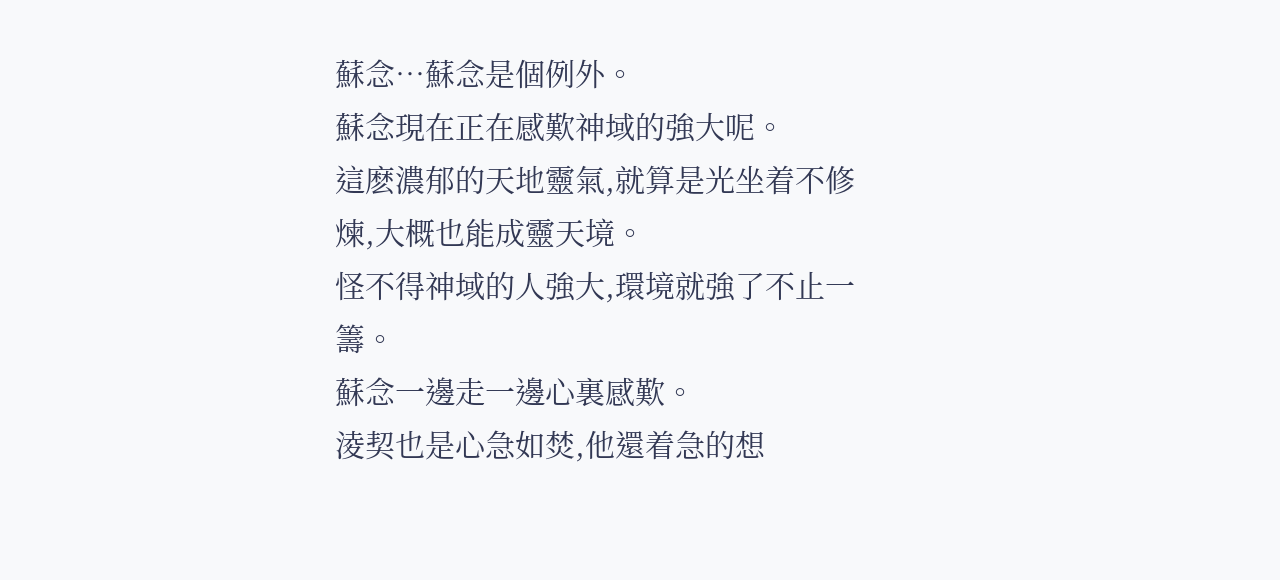蘇念…蘇念是個例外。
蘇念現在正在感歎神域的強大呢。
這麽濃郁的天地靈氣,就算是光坐着不修煉,大概也能成靈天境。
怪不得神域的人強大,環境就強了不止一籌。
蘇念一邊走一邊心裏感歎。
淩契也是心急如焚,他還着急的想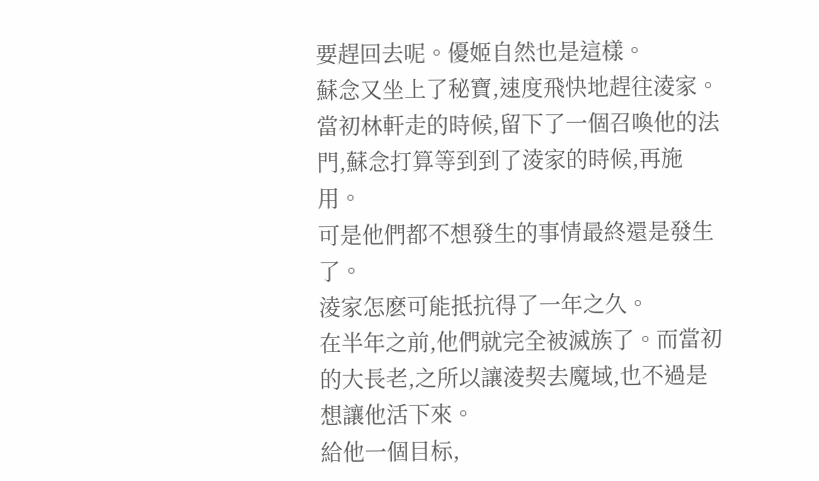要趕回去呢。優姬自然也是這樣。
蘇念又坐上了秘寶,速度飛快地趕往淩家。
當初林軒走的時候,留下了一個召喚他的法門,蘇念打算等到到了淩家的時候,再施用。
可是他們都不想發生的事情最終還是發生了。
淩家怎麽可能抵抗得了一年之久。
在半年之前,他們就完全被滅族了。而當初的大長老,之所以讓淩契去魔域,也不過是想讓他活下來。
給他一個目标,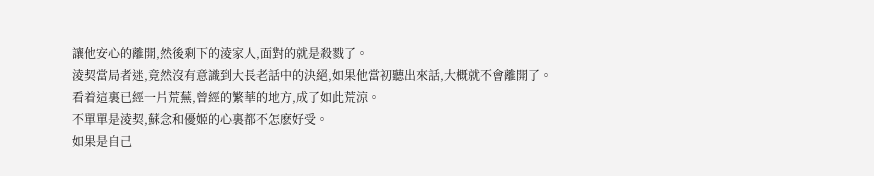讓他安心的離開,然後剩下的淩家人,面對的就是殺戮了。
淩契當局者迷,竟然沒有意識到大長老話中的決絕,如果他當初聽出來話,大概就不會離開了。
看着這裏已經一片荒蕪,曾經的繁華的地方,成了如此荒涼。
不單單是淩契,蘇念和優姬的心裏都不怎麽好受。
如果是自己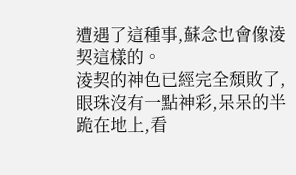遭遇了這種事,蘇念也會像淩契這樣的。
淩契的神色已經完全頹敗了,眼珠沒有一點神彩,呆呆的半跪在地上,看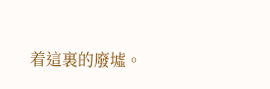着這裏的廢墟。